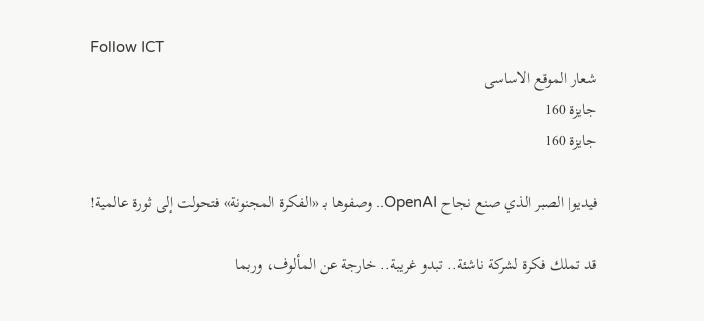Follow ICT
شعار الموقع الاساسى
جايزة 160
جايزة 160

فيديو| الصبر الذي صنع نجاح OpenAI.. وصفوها بـ «الـفكرة المجنونة» فتحولت إلى ثورة عالمية!

قد تملك فكرة لشركة ناشئة.. تبدو غريبة.. خارجة عن المألوف، وربما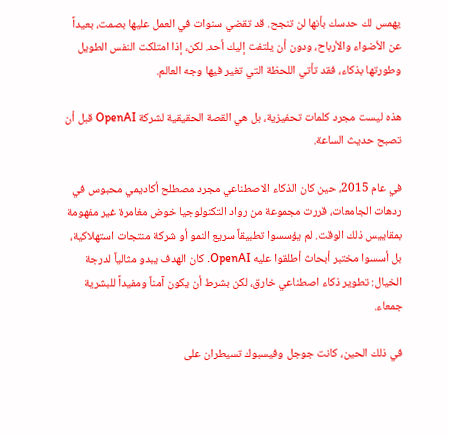يهمس لك حدسك بأنها لن تنجح. قد تقضي سنوات في العمل عليها بصمت، بعيداً عن الأضواء والأرباح، ودون أن يلتفت إليك أحد. لكن، إذا امتلكت النفس الطويل وطورتها بذكاء، فقد تأتي اللحظة التي تغير فيها وجه العالم.

هذه ليست مجرد كلمات تحفيزية، بل هي القصة الحقيقية لشركة OpenAI قبل أن تصبح حديث الساعة.

في عام 2015، حين كان الذكاء الاصطناعي مجرد مصطلح أكاديمي محبوس في ردهات الجامعات، قررت مجموعة من رواد التكنولوجيا خوض مغامرة غير مفهومة بمقاييس ذلك الوقت. لم يؤسسوا تطبيقاً سريع النمو أو شركة منتجات استهلاكية، بل أسسوا مختبر أبحاث أطلقوا عليه OpenAI. كان الهدف يبدو مثالياً لدرجة الخيال: تطوير ذكاء اصطناعي خارق، لكن بشرط أن يكون آمناً ومفيداً للبشرية جمعاء.

في ذلك الحين، كانت جوجل وفيسبوك تسيطران على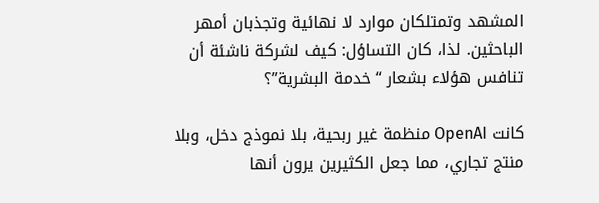المشهد وتمتلكان موارد لا نهائية وتجذبان أمهر الباحثين. لذا، كان التساؤل: كيف لشركة ناشئة أن تنافس هؤلاء بشعار “خدمة البشرية”؟

كانت OpenAI منظمة غير ربحية، بلا نموذج دخل، وبلا منتج تجاري، مما جعل الكثيرين يرون أنها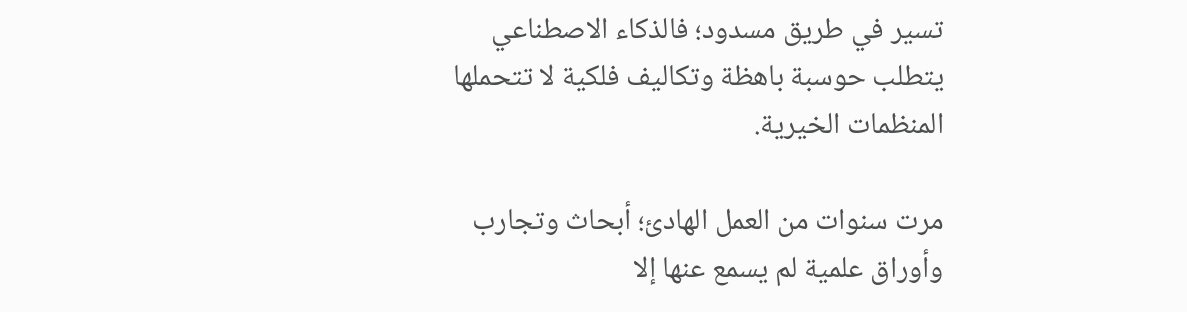تسير في طريق مسدود؛ فالذكاء الاصطناعي يتطلب حوسبة باهظة وتكاليف فلكية لا تتحملها المنظمات الخيرية.

مرت سنوات من العمل الهادئ؛ أبحاث وتجارب وأوراق علمية لم يسمع عنها إلا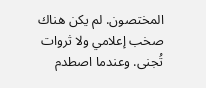المختصون. لم يكن هناك صخب إعلامي ولا ثروات تُجنى. وعندما اصطدم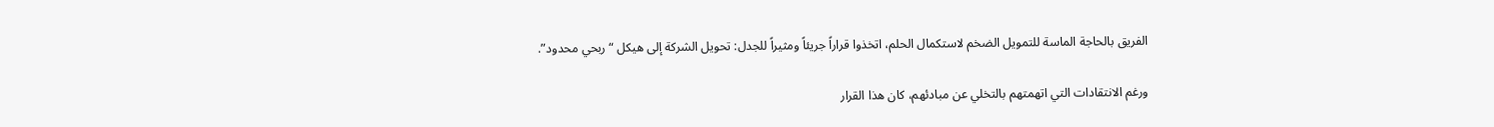الفريق بالحاجة الماسة للتمويل الضخم لاستكمال الحلم، اتخذوا قراراً جريئاً ومثيراً للجدل: تحويل الشركة إلى هيكل “ربحي محدود”.

ورغم الانتقادات التي اتهمتهم بالتخلي عن مبادئهم، كان هذا القرار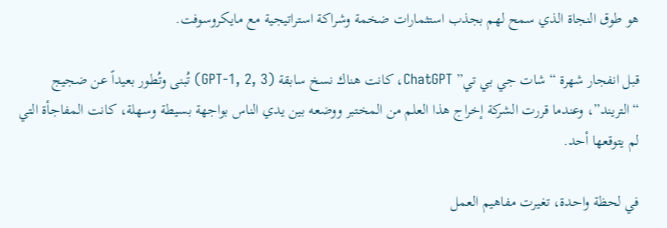هو طوق النجاة الذي سمح لهم بجذب استثمارات ضخمة وشراكة استراتيجية مع مايكروسوفت.

قبل انفجار شهرة “شات جي بي تي” ChatGPT، كانت هناك نسخ سابقة (GPT-1, 2, 3) تُبنى وتُطور بعيداً عن ضجيج “التريند”، وعندما قررت الشركة إخراج هذا العلم من المختبر ووضعه بين يدي الناس بواجهة بسيطة وسهلة، كانت المفاجأة التي لم يتوقعها أحد.

في لحظة واحدة، تغيرت مفاهيم العمل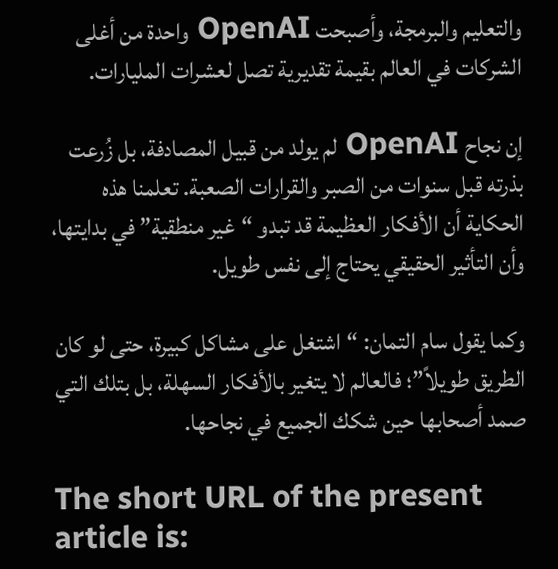والتعليم والبرمجة، وأصبحت OpenAI واحدة من أغلى الشركات في العالم بقيمة تقديرية تصل لعشرات المليارات.

إن نجاح OpenAI لم يولد من قبيل المصادفة، بل زُرعت بذرته قبل سنوات من الصبر والقرارات الصعبة. تعلمنا هذه الحكاية أن الأفكار العظيمة قد تبدو “غير منطقية” في بدايتها، وأن التأثير الحقيقي يحتاج إلى نفس طويل.

وكما يقول سام التمان: “اشتغل على مشاكل كبيرة، حتى لو كان الطريق طويلاً”؛ فالعالم لا يتغير بالأفكار السهلة، بل بتلك التي صمد أصحابها حين شكك الجميع في نجاحها.

The short URL of the present article is: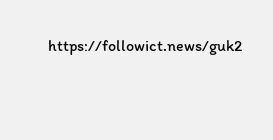https://followict.news/guk2